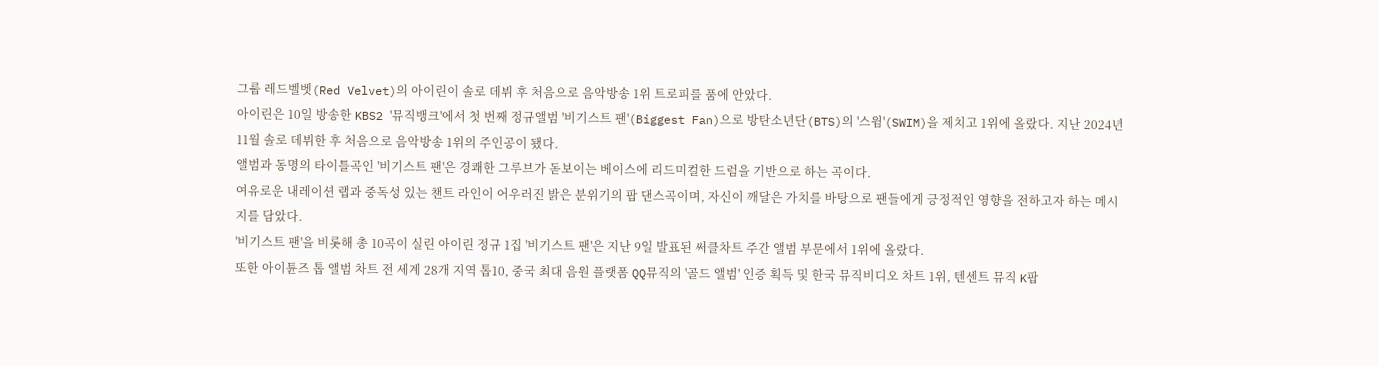그룹 레드벨벳(Red Velvet)의 아이린이 솔로 데뷔 후 처음으로 음악방송 1위 트로피를 품에 안았다.
아이린은 10일 방송한 KBS2 '뮤직뱅크'에서 첫 번째 정규앨범 '비기스트 팬'(Biggest Fan)으로 방탄소년단(BTS)의 '스윔'(SWIM)을 제치고 1위에 올랐다. 지난 2024년 11월 솔로 데뷔한 후 처음으로 음악방송 1위의 주인공이 됐다.
앨범과 동명의 타이틀곡인 '비기스트 팬'은 경쾌한 그루브가 돋보이는 베이스에 리드미컬한 드럼을 기반으로 하는 곡이다.
여유로운 내레이션 랩과 중독성 있는 챈트 라인이 어우러진 밝은 분위기의 팝 댄스곡이며, 자신이 깨달은 가치를 바탕으로 팬들에게 긍정적인 영향을 전하고자 하는 메시지를 담았다.
'비기스트 팬'을 비롯해 총 10곡이 실린 아이린 정규 1집 '비기스트 팬'은 지난 9일 발표된 써클차트 주간 앨범 부문에서 1위에 올랐다.
또한 아이튠즈 톱 앨범 차트 전 세계 28개 지역 톱10, 중국 최대 음원 플랫폼 QQ뮤직의 '골드 앨범' 인증 획득 및 한국 뮤직비디오 차트 1위, 텐센트 뮤직 K팝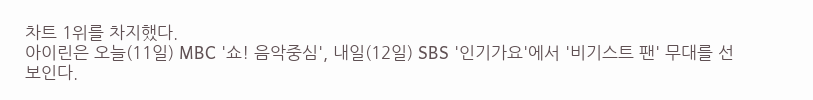차트 1위를 차지했다.
아이린은 오늘(11일) MBC '쇼! 음악중심', 내일(12일) SBS '인기가요'에서 '비기스트 팬' 무대를 선보인다.